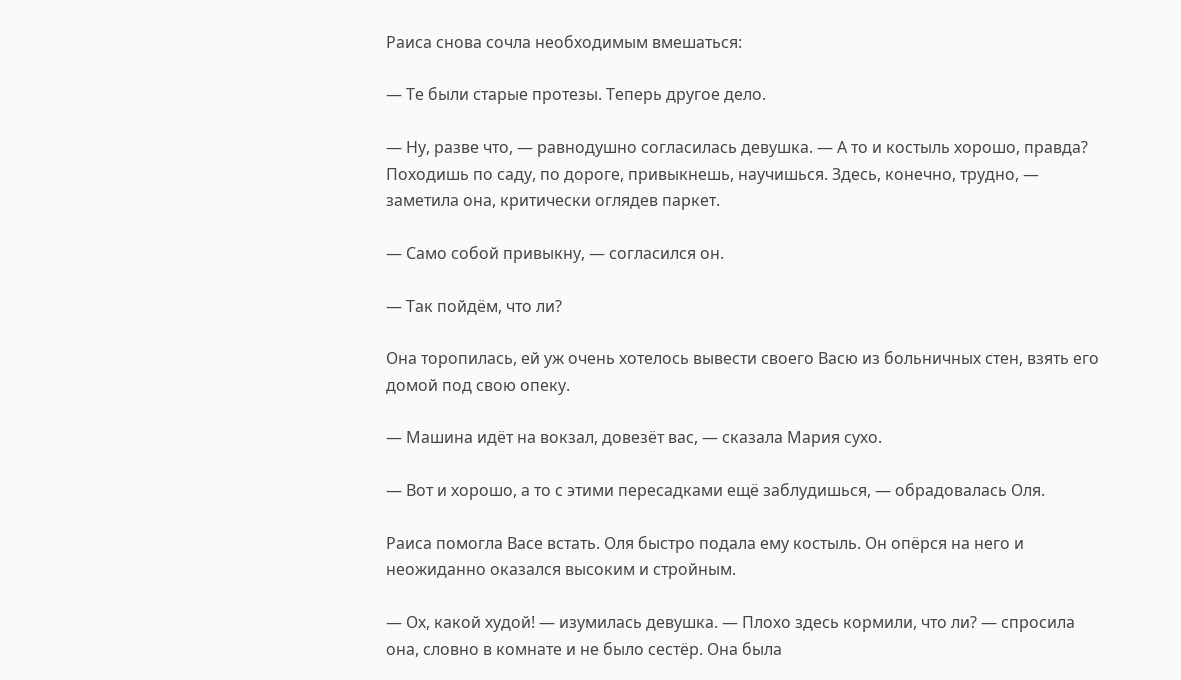Раиса снова сочла необходимым вмешаться:

— Те были старые протезы. Теперь другое дело.

— Ну, разве что, — равнодушно согласилась девушка. — А то и костыль хорошо, правда? Походишь по саду, по дороге, привыкнешь, научишься. Здесь, конечно, трудно, — заметила она, критически оглядев паркет.

— Само собой привыкну, — согласился он.

— Так пойдём, что ли?

Она торопилась, ей уж очень хотелось вывести своего Васю из больничных стен, взять его домой под свою опеку.

— Машина идёт на вокзал, довезёт вас, — сказала Мария сухо.

— Вот и хорошо, а то с этими пересадками ещё заблудишься, — обрадовалась Оля.

Раиса помогла Васе встать. Оля быстро подала ему костыль. Он опёрся на него и неожиданно оказался высоким и стройным.

— Ох, какой худой! — изумилась девушка. — Плохо здесь кормили, что ли? — спросила она, словно в комнате и не было сестёр. Она была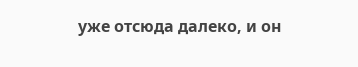уже отсюда далеко, и он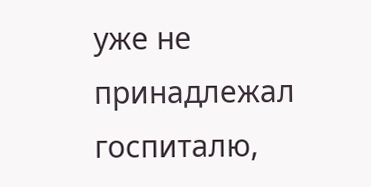уже не принадлежал госпиталю,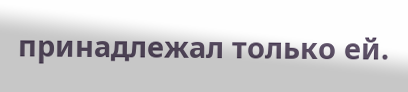принадлежал только ей.